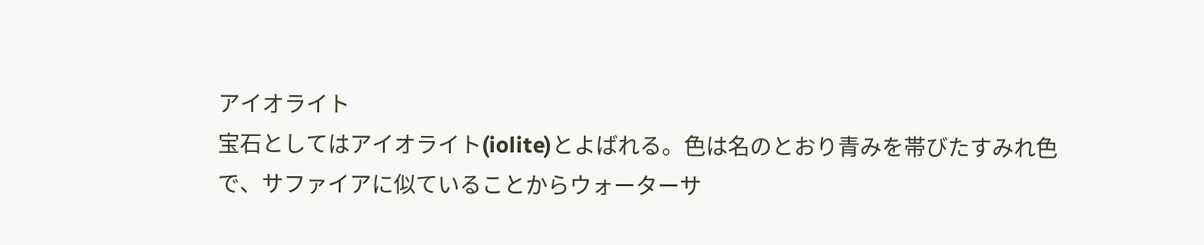アイオライト
宝石としてはアイオライト(iolite)とよばれる。色は名のとおり青みを帯びたすみれ色で、サファイアに似ていることからウォーターサ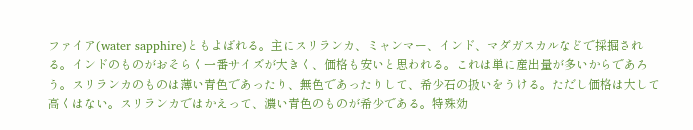ファイア(water sapphire)ともよばれる。主にスリランカ、ミャンマー、インド、マダガスカルなどで採掘される。インドのものがおそらく一番サイズが大きく、価格も安いと思われる。これは単に産出量が多いからであろう。スリランカのものは薄い青色であったり、無色であったりして、希少石の扱いをうける。ただし価格は大して高くはない。スリランカではかえって、濃い青色のものが希少である。特殊効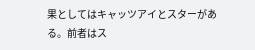果としてはキャッツアイとスターがある。前者はス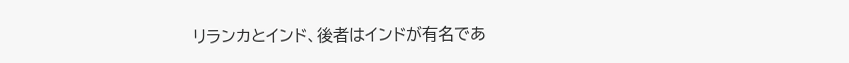リランカとインド、後者はインドが有名であ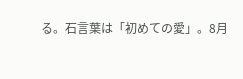る。石言葉は「初めての愛」。8月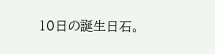10日の誕生日石。